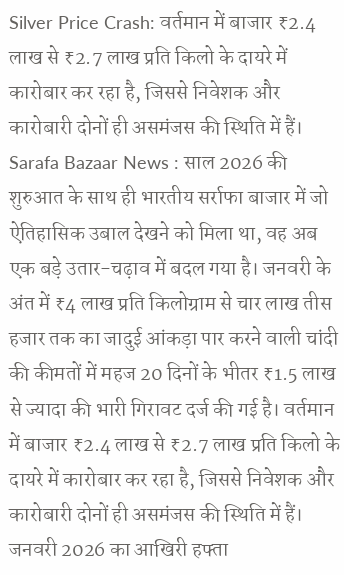Silver Price Crash: वर्तमान में बाजार ₹2.4 लाख से ₹2.7 लाख प्रति किलो के दायरे में कारोबार कर रहा है, जिससे निवेशक और कारोबारी दोनों ही असमंजस की स्थिति में हैं।
Sarafa Bazaar News : साल 2026 की शुरुआत के साथ ही भारतीय सर्राफा बाजार में जो ऐतिहासिक उबाल देखने को मिला था, वह अब एक बड़े उतार-चढ़ाव में बदल गया है। जनवरी के अंत में ₹4 लाख प्रति किलोग्राम से चार लाख तीस हजार तक का जादुई आंकड़ा पार करने वाली चांदी की कीमतों में महज 20 दिनों के भीतर ₹1.5 लाख से ज्यादा की भारी गिरावट दर्ज की गई है। वर्तमान में बाजार ₹2.4 लाख से ₹2.7 लाख प्रति किलो के दायरे में कारोबार कर रहा है, जिससे निवेशक और कारोबारी दोनों ही असमंजस की स्थिति में हैं।
जनवरी 2026 का आखिरी हफ्ता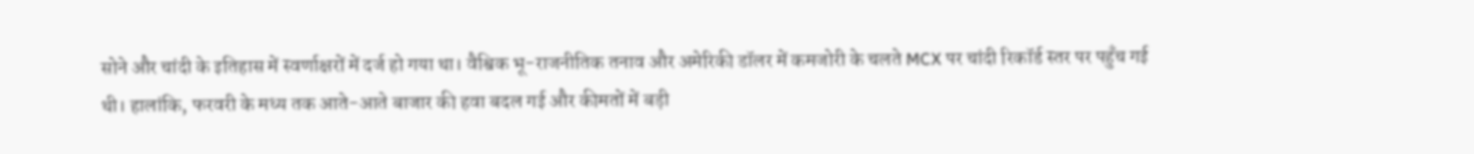सोने और चांदी के इतिहास में स्वर्णाक्षरों में दर्ज हो गया था। वैश्विक भू-राजनीतिक तनाव और अमेरिकी डॉलर में कमजोरी के चलते MCX पर चांदी रिकॉर्ड स्तर पर पहुँच गई थी। हालांकि, फरवरी के मध्य तक आते-आते बाजार की हवा बदल गई और कीमतों में बड़ी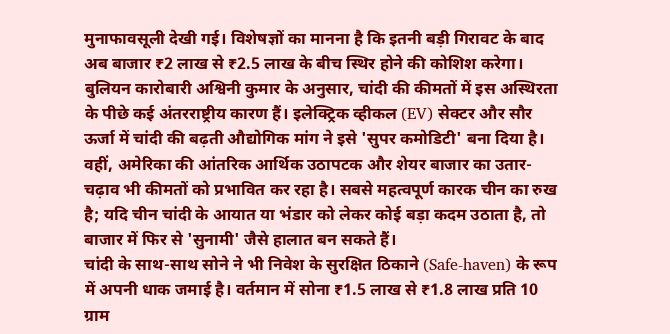मुनाफावसूली देखी गई। विशेषज्ञों का मानना है कि इतनी बड़ी गिरावट के बाद अब बाजार ₹2 लाख से ₹2.5 लाख के बीच स्थिर होने की कोशिश करेगा।
बुलियन कारोबारी अश्विनी कुमार के अनुसार, चांदी की कीमतों में इस अस्थिरता के पीछे कई अंतरराष्ट्रीय कारण हैं। इलेक्ट्रिक व्हीकल (EV) सेक्टर और सौर ऊर्जा में चांदी की बढ़ती औद्योगिक मांग ने इसे 'सुपर कमोडिटी' बना दिया है। वहीं, अमेरिका की आंतरिक आर्थिक उठापटक और शेयर बाजार का उतार-चढ़ाव भी कीमतों को प्रभावित कर रहा है। सबसे महत्वपूर्ण कारक चीन का रुख है; यदि चीन चांदी के आयात या भंडार को लेकर कोई बड़ा कदम उठाता है, तो बाजार में फिर से 'सुनामी' जैसे हालात बन सकते हैं।
चांदी के साथ-साथ सोने ने भी निवेश के सुरक्षित ठिकाने (Safe-haven) के रूप में अपनी धाक जमाई है। वर्तमान में सोना ₹1.5 लाख से ₹1.8 लाख प्रति 10 ग्राम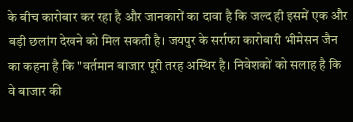के बीच कारोबार कर रहा है और जानकारों का दावा है कि जल्द ही इसमें एक और बड़ी छलांग देखने को मिल सकती है। जयपुर के सर्राफा कारोबारी भीमेसन जैन का कहना है कि "वर्तमान बाजार पूरी तरह अस्थिर है। निवेशकों को सलाह है कि वे बाजार की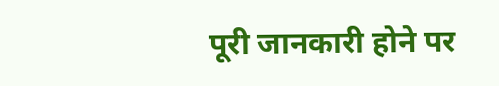पूरी जानकारी होने पर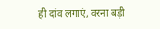ही दांव लगाएं, वरना बड़ी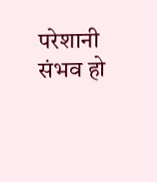परेशानी संभव हो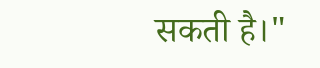सकती है।"